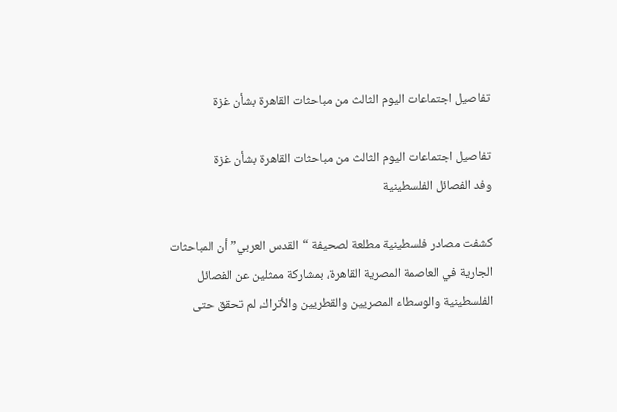تفاصيل اجتماعات اليوم الثالث من مباحثات القاهرة بشأن غزة

تفاصيل اجتماعات اليوم الثالث من مباحثات القاهرة بشأن غزة
وفد الفصائل الفلسطينية

كشفت مصادر فلسطينية مطلعة لصحيفة “القدس العربي” أن المباحثات الجارية في العاصمة المصرية القاهرة، بمشاركة ممثلين عن الفصائل الفلسطينية والوسطاء المصريين والقطريين والأتراك، لم تحقق حتى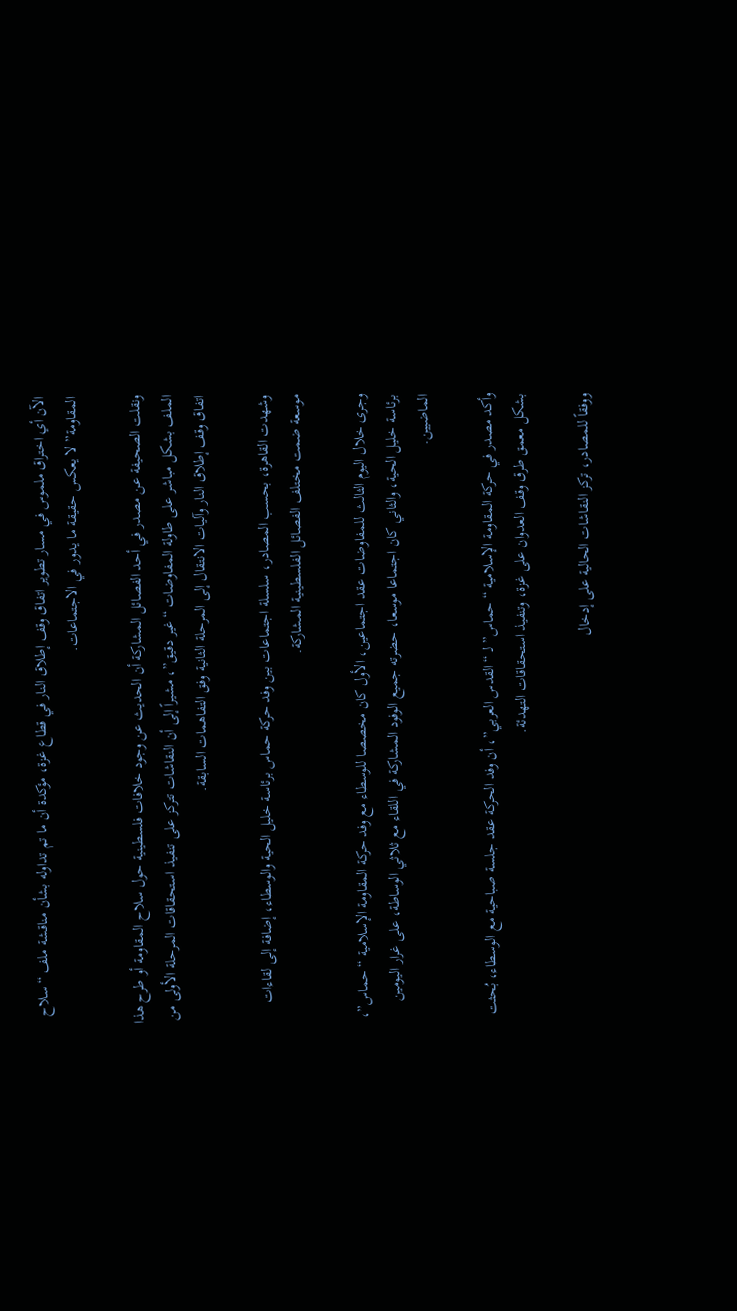الآن أي اختراق ملموس في مسار تطوير اتفاق وقف إطلاق النار في قطاع غزة، مؤكدة أن ما تم تداوله بشأن مناقشة ملف “سلاح المقاومة” لا يعكس حقيقة ما يدور في الاجتماعات.

ونقلت الصحيفة عن مصدر في أحد الفصائل المشاركة أن الحديث عن وجود خلافات فلسطينية حول سلاح المقاومة أو طرح هذا الملف بشكل مباشر على طاولة المفاوضات “غير دقيق”، مشيراً إلى أن النقاشات تتركز على تنفيذ استحقاقات المرحلة الأولى من اتفاق وقف إطلاق النار وآليات الانتقال إلى المرحلة الثانية وفق التفاهمات السابقة.

وشهدت القاهرة، بحسب المصادر، سلسلة اجتماعات بين وفد حركة حماس برئاسة خليل الحية والوسطاء، إضافة إلى لقاءات موسعة ضمت مختلف الفصائل الفلسطينية المشاركة.

وجرى خلال اليوم الثالث للمفاوضات عقد اجتماعين، الأول كان مخصصا للوسطاء مع وفد حركة المقاومة الإسلامية “حماس”، برئاسة خليل الحية، والثاني كان اجتماعا موسعا، حضرته جميع الوفود المشاركة في اللقاء مع ثلاثي الوساطة، على غرار اليومين الماضيين.

وأكد مصدر في حركة المقاومة الإسلامية “حماس” لـ “القدس العربي”، أن وفد الحركة عقد جلسة صباحية مع الوسطاء، بُحثت بشكل معمق طرق وقف العدوان على غزة، وتنفيذ استحقاقات التهدئة.

ووفقاً للمصادر، تركز النقاشات الحالية على إدخال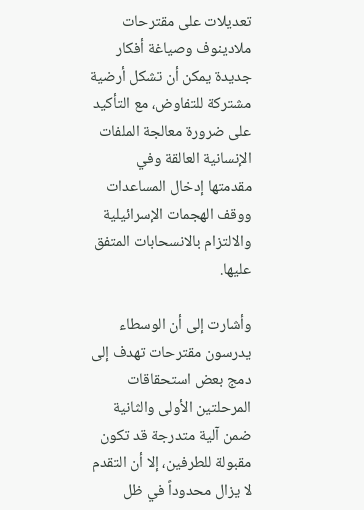تعديلات على مقترحات ملادينوف وصياغة أفكار جديدة يمكن أن تشكل أرضية مشتركة للتفاوض، مع التأكيد على ضرورة معالجة الملفات الإنسانية العالقة وفي مقدمتها إدخال المساعدات ووقف الهجمات الإسرائيلية والالتزام بالانسحابات المتفق عليها.

وأشارت إلى أن الوسطاء يدرسون مقترحات تهدف إلى دمج بعض استحقاقات المرحلتين الأولى والثانية ضمن آلية متدرجة قد تكون مقبولة للطرفين، إلا أن التقدم لا يزال محدوداً في ظل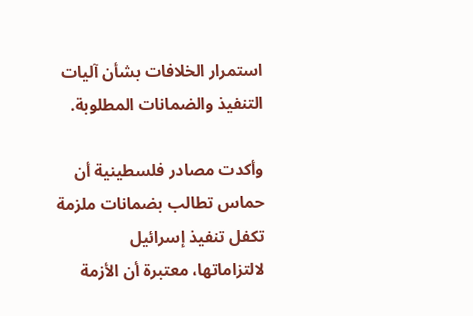استمرار الخلافات بشأن آليات التنفيذ والضمانات المطلوبة.

وأكدت مصادر فلسطينية أن حماس تطالب بضمانات ملزمة تكفل تنفيذ إسرائيل لالتزاماتها، معتبرة أن الأزمة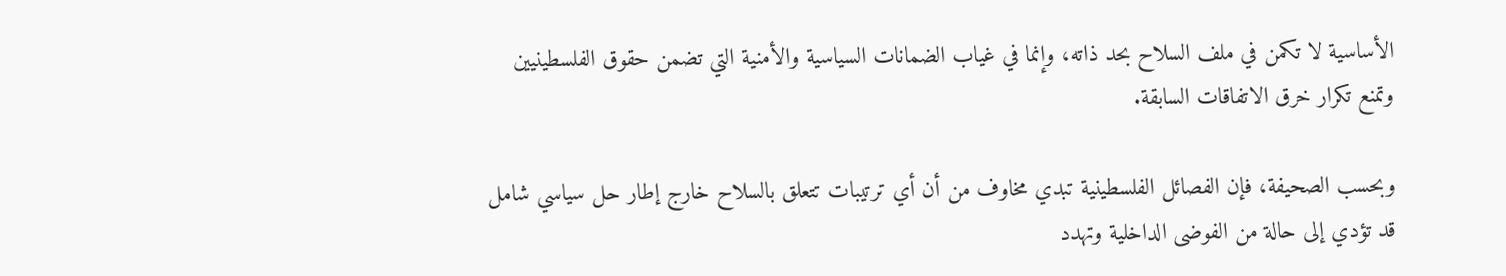الأساسية لا تكمن في ملف السلاح بحد ذاته، وإنما في غياب الضمانات السياسية والأمنية التي تضمن حقوق الفلسطينيين وتمنع تكرار خرق الاتفاقات السابقة.

وبحسب الصحيفة، فإن الفصائل الفلسطينية تبدي مخاوف من أن أي ترتيبات تتعلق بالسلاح خارج إطار حل سياسي شامل قد تؤدي إلى حالة من الفوضى الداخلية وتهدد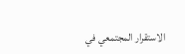الاستقرار المجتمعي في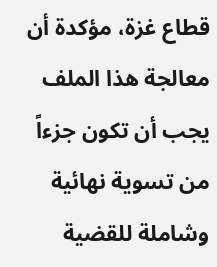قطاع غزة، مؤكدة أن معالجة هذا الملف يجب أن تكون جزءاً من تسوية نهائية وشاملة للقضية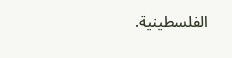الفلسطينية.